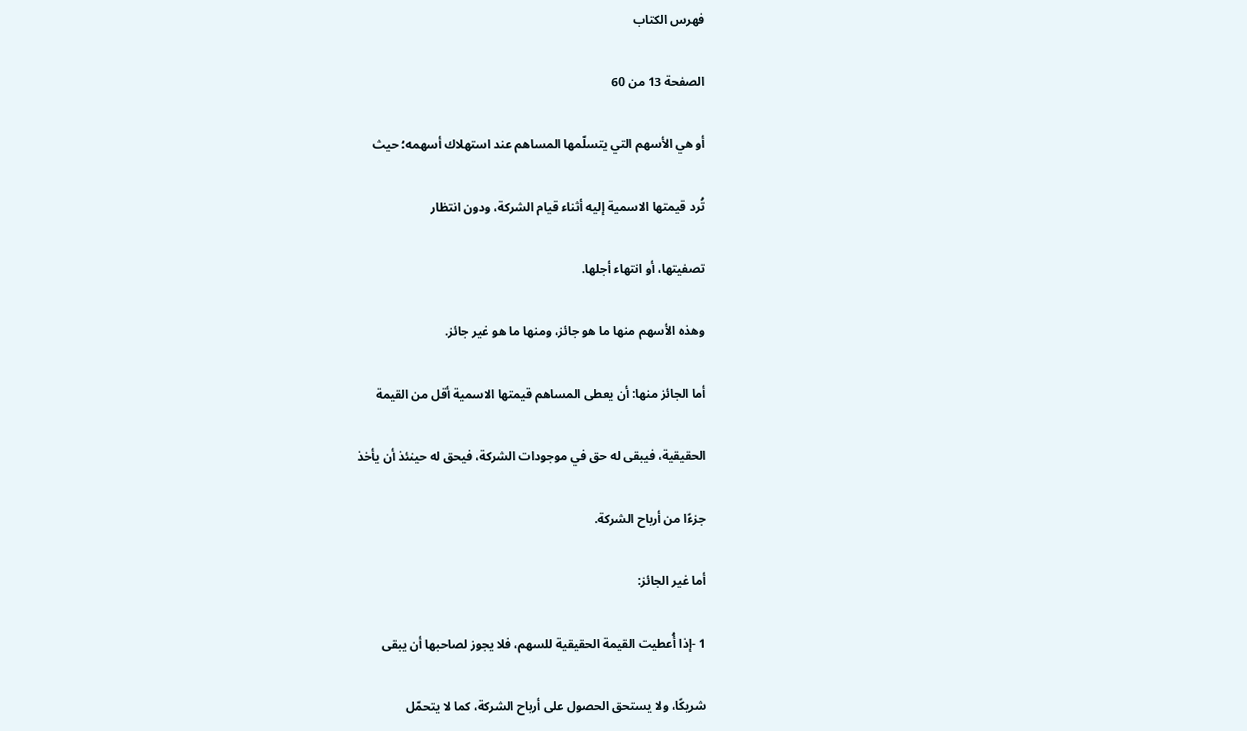فهرس الكتاب

الصفحة 13 من 60

أو هي الأسهم التي يتسلّمها المساهم عند استهلاك أسهمه؛ حيث

تُرد قيمتها الاسمية إليه أثناء قيام الشركة، ودون انتظار

تصفيتها، أو انتهاء أجلها.

وهذه الأسهم منها ما هو جائز، ومنها ما هو غير جائز.

أما الجائز منها: أن يعطى المساهم قيمتها الاسمية أقل من القيمة

الحقيقية، فيبقى له حق في موجودات الشركة، فيحق له حينئذ أن يأخذ

جزءًا من أرباح الشركة.

أما غير الجائز:

1 -إذا أُعطيت القيمة الحقيقية للسهم، فلا يجوز لصاحبها أن يبقى

شريكًا، ولا يستحق الحصول على أرباح الشركة، كما لا يتحمّل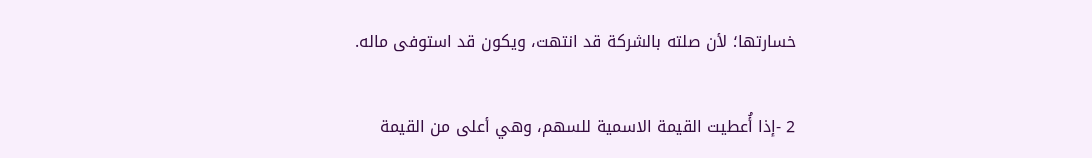خسارتها؛ لأن صلته بالشركة قد انتهت، ويكون قد استوفى ماله.

2 -إذا أُعطيت القيمة الاسمية للسهم، وهي أعلى من القيمة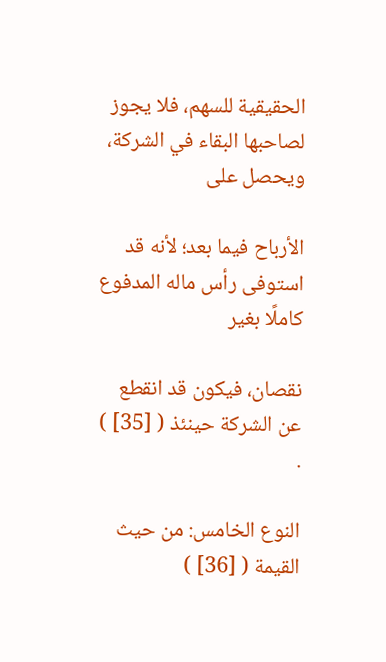الحقيقية للسهم، فلا يجوز لصاحبها البقاء في الشركة، ويحصل على

الأرباح فيما بعد؛ لأنه قد استوفى رأس ماله المدفوع كاملًا بغير

نقصان، فيكون قد انقطع عن الشركة حينئذ ( [35] ) .

النوع الخامس: من حيث القيمة ( [36] )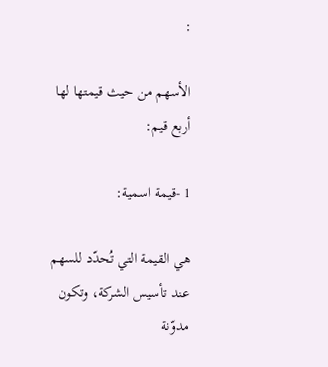:

الأسهم من حيث قيمتها لها أربع قيم:

1 -قيمة اسمية:

هي القيمة التي تُحدّد للسهم عند تأسيس الشركة، وتكون مدوّنة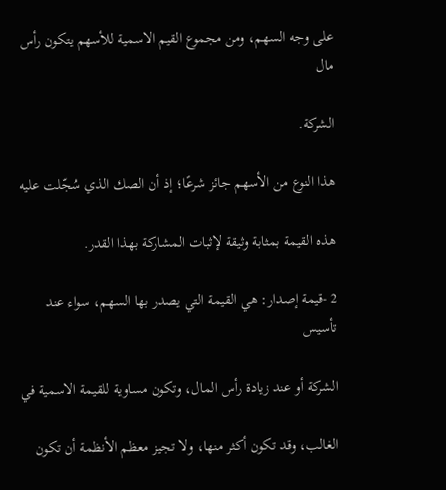على وجه السهم، ومن مجموع القيم الاسمية للأسهم يتكون رأس مال

الشركة.

هذا النوع من الأسهم جائز شرعًا؛ إذ أن الصك الذي سُجّلت عليه

هذه القيمة بمثابة وثيقة لإثبات المشاركة بهذا القدر.

2 -قيمة إصدار: هي القيمة التي يصدر بها السهم، سواء عند تأسيس

الشركة أو عند زيادة رأس المال، وتكون مساوية للقيمة الاسمية في

الغالب، وقد تكون أكثر منها، ولا تجيز معظم الأنظمة أن تكون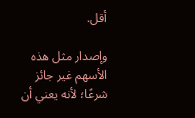أقل.

وإصدار مثل هذه الأسهم غير جائز شرعًا؛ لأنه يعني أن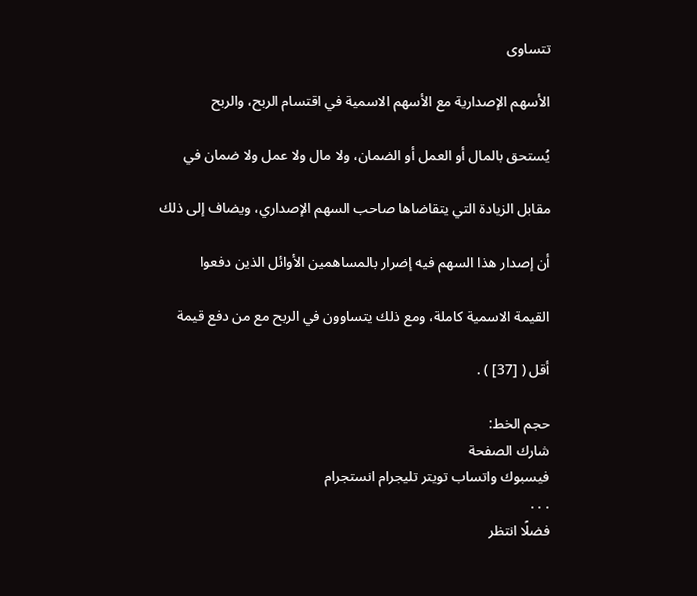تتساوى

الأسهم الإصدارية مع الأسهم الاسمية في اقتسام الربح، والربح

يُستحق بالمال أو العمل أو الضمان، ولا مال ولا عمل ولا ضمان في

مقابل الزيادة التي يتقاضاها صاحب السهم الإصداري، ويضاف إلى ذلك

أن إصدار هذا السهم فيه إضرار بالمساهمين الأوائل الذين دفعوا

القيمة الاسمية كاملة، ومع ذلك يتساوون في الربح مع من دفع قيمة

أقل ( [37] ) .

حجم الخط:
شارك الصفحة
فيسبوك واتساب تويتر تليجرام انستجرام
. . .
فضلًا انتظر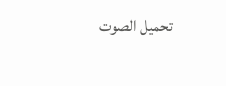تحميل الصوت